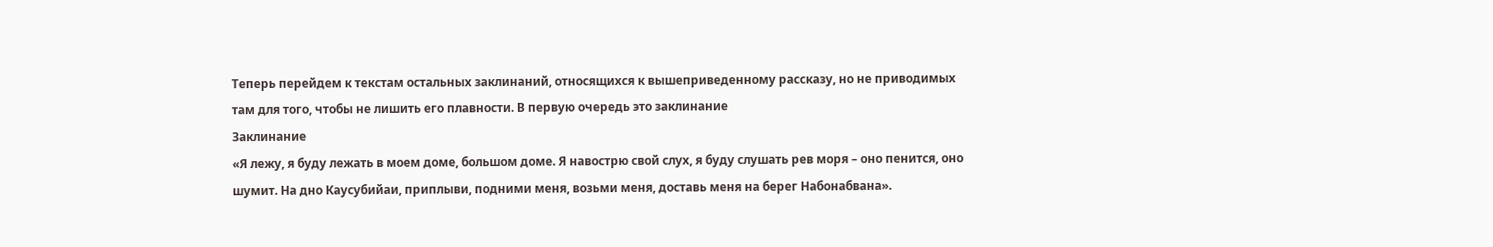Теперь перейдем к текстам остальных заклинаний, относящихся к вышеприведенному рассказу, но не приводимых там для того, чтобы не лишить его плавности. В первую очередь это заклинание
Заклинание
«Я лежу, я буду лежать в моем доме, большом доме. Я навострю свой слух, я буду слушать рев моря – оно пенится, оно шумит. На дно Каусубийаи, приплыви, подними меня, возьми меня, доставь меня на берег Набонабвана».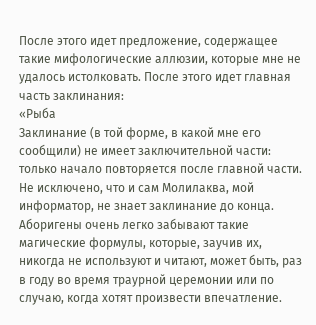После этого идет предложение, содержащее такие мифологические аллюзии, которые мне не удалось истолковать. После этого идет главная часть заклинания:
«Рыба
Заклинание (в той форме, в какой мне его сообщили) не имеет заключительной части: только начало повторяется после главной части. Не исключено, что и сам Молилаква, мой информатор, не знает заклинание до конца. Аборигены очень легко забывают такие магические формулы, которые, заучив их, никогда не используют и читают, может быть, раз в году во время траурной церемонии или по случаю, когда хотят произвести впечатление.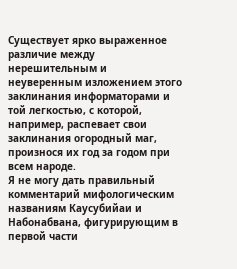Существует ярко выраженное различие между нерешительным и неуверенным изложением этого заклинания информаторами и той легкостью, с которой, например, распевает свои заклинания огородный маг, произнося их год за годом при всем народе.
Я не могу дать правильный комментарий мифологическим названиям Каусубийаи и Набонабвана, фигурирующим в первой части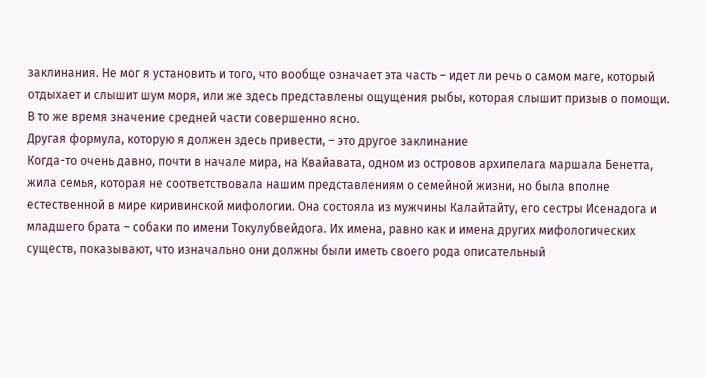заклинания. Не мог я установить и того, что вообще означает эта часть – идет ли речь о самом маге, который отдыхает и слышит шум моря, или же здесь представлены ощущения рыбы, которая слышит призыв о помощи. В то же время значение средней части совершенно ясно.
Другая формула, которую я должен здесь привести, – это другое заклинание
Когда-то очень давно, почти в начале мира, на Квайавата, одном из островов архипелага маршала Бенетта, жила семья, которая не соответствовала нашим представлениям о семейной жизни, но была вполне естественной в мире киривинской мифологии. Она состояла из мужчины Калайтайту, его сестры Исенадога и младшего брата – собаки по имени Токулубвейдога. Их имена, равно как и имена других мифологических существ, показывают, что изначально они должны были иметь своего рода описательный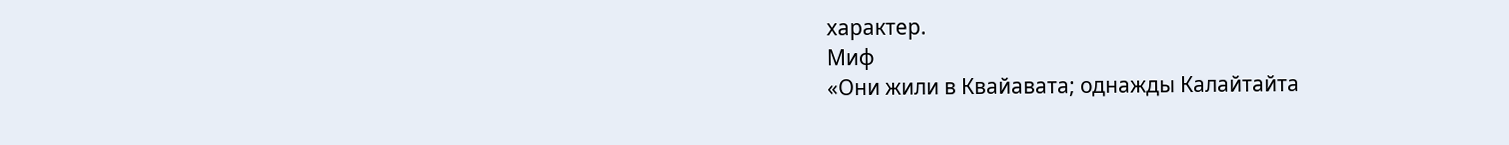характер.
Миф
«Они жили в Квайавата; однажды Калайтайта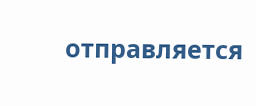отправляется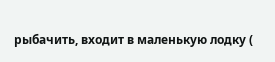рыбачить, входит в маленькую лодку (